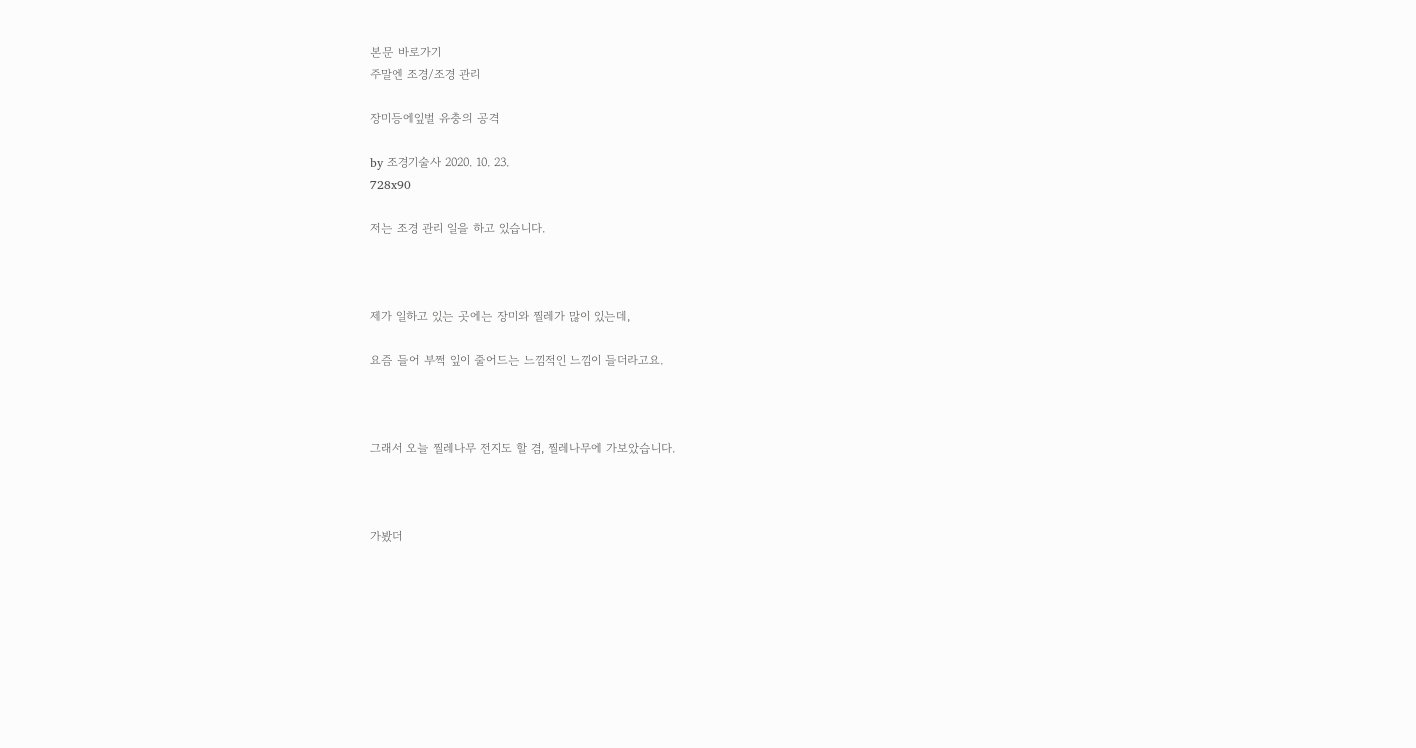본문 바로가기
주말엔 조경/조경 관리

장미등에잎벌 유충의 공격

by 조경기술사 2020. 10. 23.
728x90

저는 조경 관리 일을 하고 있습니다.



제가 일하고 있는 곳에는 장미와 찔레가 많이 있는데,

요즘 들어 부쩍 잎이 줄어드는 느낌적인 느낌이 들더라고요.



그래서 오늘 찔레나무 전지도 할 겸, 찔레나무에 가보았습니다.



가봤더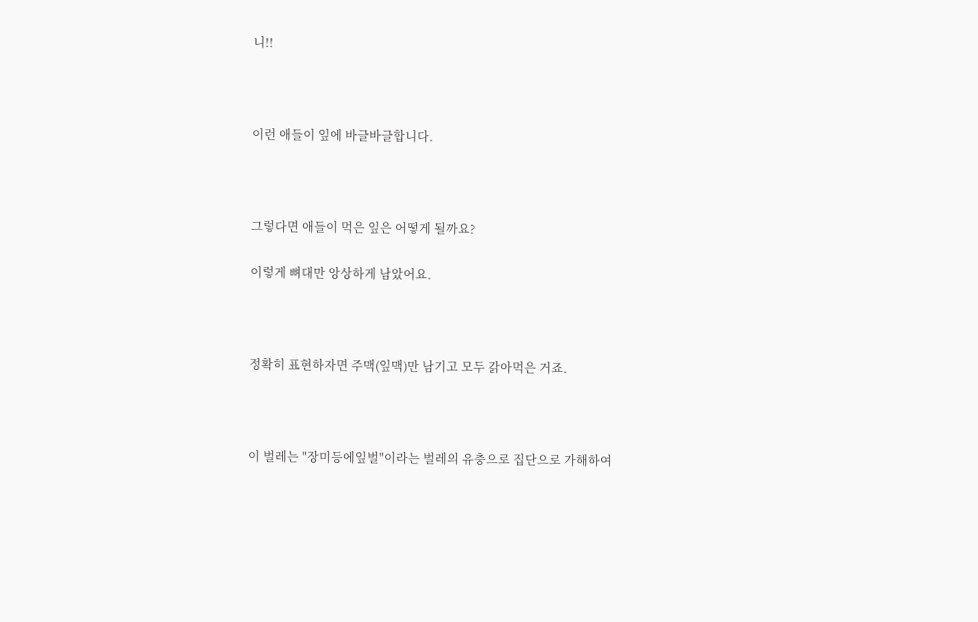니!!



이런 애들이 잎에 바글바글합니다.



그렇다면 애들이 먹은 잎은 어떻게 될까요?

이렇게 뼈대만 앙상하게 남았어요.



정확히 표현하자면 주맥(잎맥)만 남기고 모두 갉아먹은 거죠.



이 벌레는 "장미등에잎벌"이라는 벌레의 유충으로 집단으로 가해하여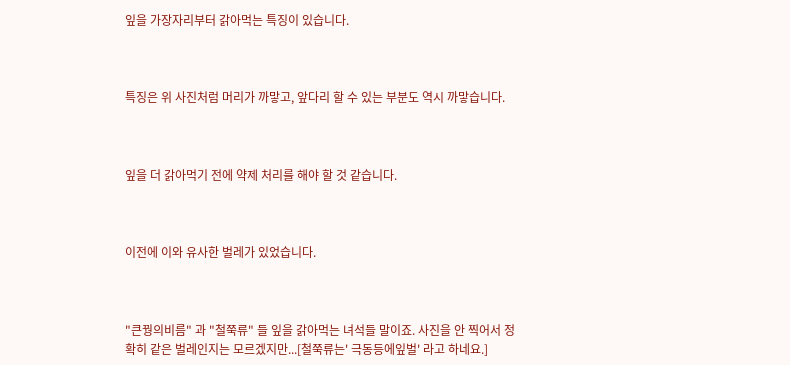잎을 가장자리부터 갉아먹는 특징이 있습니다.



특징은 위 사진처럼 머리가 까맣고, 앞다리 할 수 있는 부분도 역시 까맣습니다.



잎을 더 갉아먹기 전에 약제 처리를 해야 할 것 같습니다.



이전에 이와 유사한 벌레가 있었습니다.



"큰꿩의비름" 과 "철쭉류" 들 잎을 갉아먹는 녀석들 말이죠. 사진을 안 찍어서 정확히 같은 벌레인지는 모르겠지만...[철쭉류는' 극동등에잎벌' 라고 하네요.]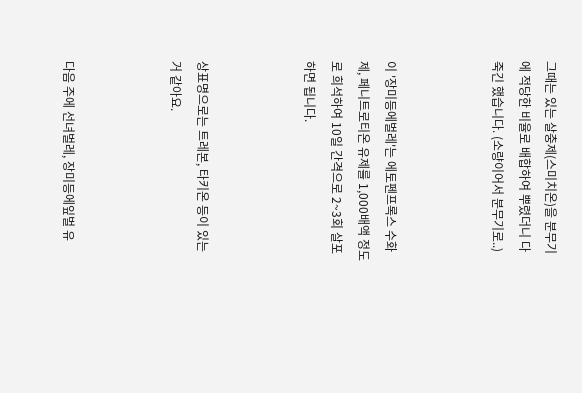그때는 있는 살충제(스미치온)을 분무기에 적당한 비율로 배합하여 뿌렸더니 다 죽긴 했습니다. (소량이어서 분무기로..)



이 '장미등에벌레'는 에토펜프록스 수화제, 페니트로티온 유제를 1,000배액 정도로 희석하여 10일 간격으로 2~3회 살포하면 됩니다.



상표명으로는 트레본, 타키온 등이 있는 거 같아요.



다음 주에 선녀벌레, 장미등에잎벌 유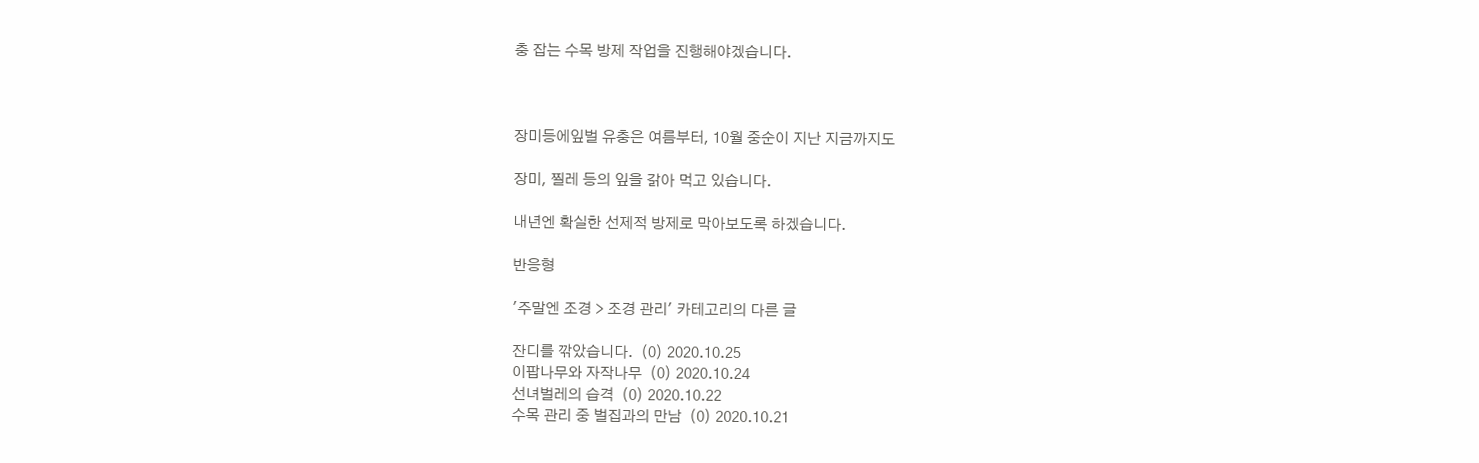충 잡는 수목 방제 작업을 진행해야겠습니다.



장미등에잎벌 유충은 여름부터, 10월 중순이 지난 지금까지도

장미, 찔레 등의 잎을 갉아 먹고 있습니다.

내년엔 확실한 선제적 방제로 막아보도록 하겠습니다.

반응형

'주말엔 조경 > 조경 관리' 카테고리의 다른 글

잔디를 깎았습니다.  (0) 2020.10.25
이팝나무와 자작나무  (0) 2020.10.24
선녀벌레의 습격  (0) 2020.10.22
수목 관리 중 벌집과의 만남  (0) 2020.10.21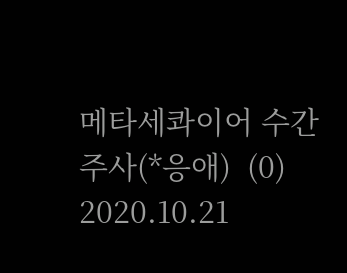메타세콰이어 수간주사(*응애)  (0) 2020.10.21